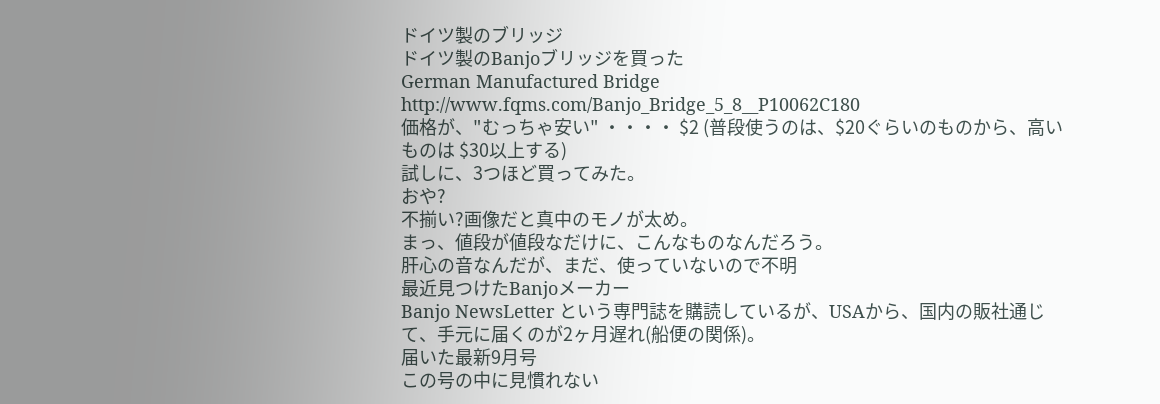ドイツ製のブリッジ
ドイツ製のBanjoブリッジを買った
German Manufactured Bridge
http://www.fqms.com/Banjo_Bridge_5_8__P10062C180
価格が、"むっちゃ安い" ・・・・ $2 (普段使うのは、$20ぐらいのものから、高いものは $30以上する)
試しに、3つほど買ってみた。
おや?
不揃い?画像だと真中のモノが太め。
まっ、値段が値段なだけに、こんなものなんだろう。
肝心の音なんだが、まだ、使っていないので不明
最近見つけたBanjoメーカー
Banjo NewsLetter という専門誌を購読しているが、USAから、国内の販社通じて、手元に届くのが2ヶ月遅れ(船便の関係)。
届いた最新9月号
この号の中に見慣れない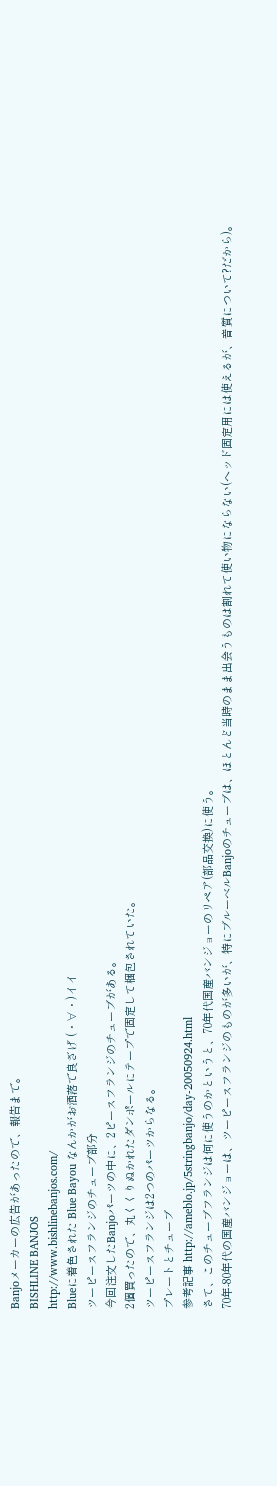Banjoメーカーの広告があったので、報告まで。
BISHLINE BANJOS
http://www.bishlinebanjos.com/
Blueに着色された Blue Bayou なんかがお洒落で良ざげ (・∀・)イイ
ツーピースフランジのチューブ部分
今回注文したBanjoパーツの中に、2ピースフランジのチューブがある。
2個買ったので、丸くくりぬかれたダンポールにテープで固定して梱包されていた。
ツーピースフランジは2つのパーツからなる。
プレートとチューブ
参考記事 http://ameblo.jp/5stringbanjo/day-20050924.html
さて、このチューブフランジは何に使うのかというと、70年代国産バンジョーのリペア(部品交換)に使う。
70年-80年代の国産バンジョーは、ツーピースフランジのものが多いが、特にブルーベルBanjoのチューブは、ほとんど当時のまま出会うものは割れて使い物にならない(ヘッド固定用には使えるが、音質について?だから)。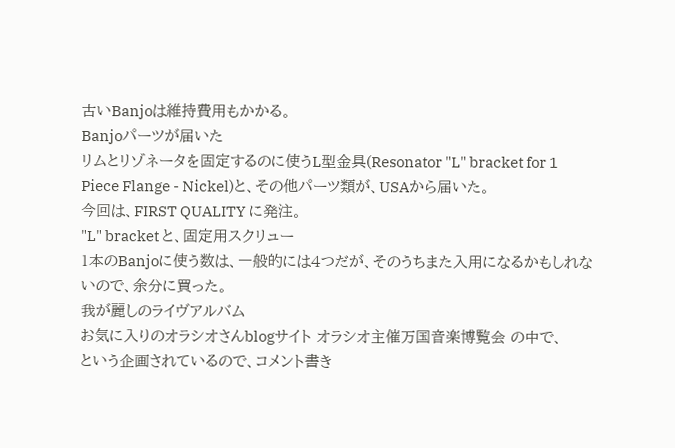古いBanjoは維持費用もかかる。
Banjoパーツが届いた
リムとリゾネータを固定するのに使うL型金具(Resonator "L" bracket for 1 Piece Flange - Nickel)と、その他パーツ類が、USAから届いた。
今回は、FIRST QUALITY に発注。
"L" bracket と、固定用スクリュー
1本のBanjoに使う数は、一般的には4つだが、そのうちまた入用になるかもしれないので、余分に買った。
我が麗しのライヴアルバム
お気に入りのオラシオさんblogサイト オラシオ主催万国音楽博覧会 の中で、
という企画されているので、コメント書き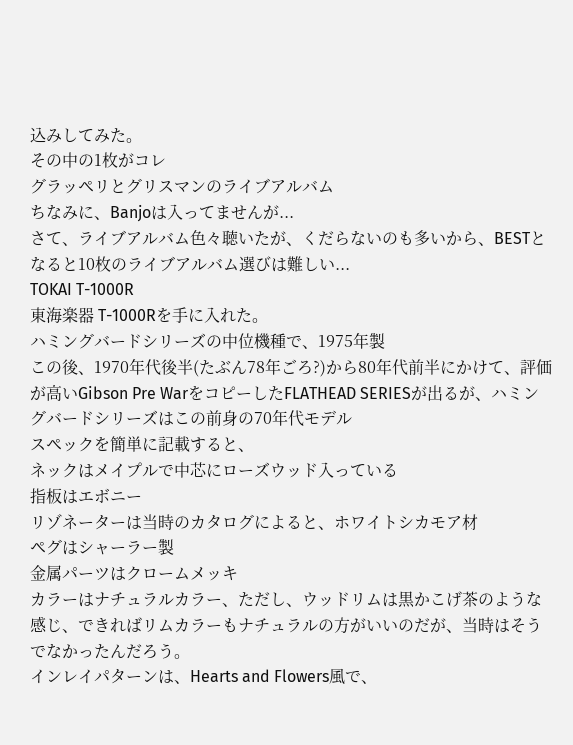込みしてみた。
その中の1枚がコレ
グラッペリとグリスマンのライブアルバム
ちなみに、Banjoは入ってませんが...
さて、ライブアルバム色々聴いたが、くだらないのも多いから、BESTとなると10枚のライブアルバム選びは難しい...
TOKAI T-1000R
東海楽器 T-1000Rを手に入れた。
ハミングバードシリーズの中位機種で、1975年製
この後、1970年代後半(たぶん78年ごろ?)から80年代前半にかけて、評価が高いGibson Pre WarをコピーしたFLATHEAD SERIESが出るが、ハミングバードシリーズはこの前身の70年代モデル
スペックを簡単に記載すると、
ネックはメイプルで中芯にローズウッド入っている
指板はエボニー
リゾネーターは当時のカタログによると、ホワイトシカモア材
ペグはシャーラー製
金属パーツはクロームメッキ
カラーはナチュラルカラー、ただし、ウッドリムは黒かこげ茶のような感じ、できればリムカラーもナチュラルの方がいいのだが、当時はそうでなかったんだろう。
インレイパターンは、Hearts and Flowers風で、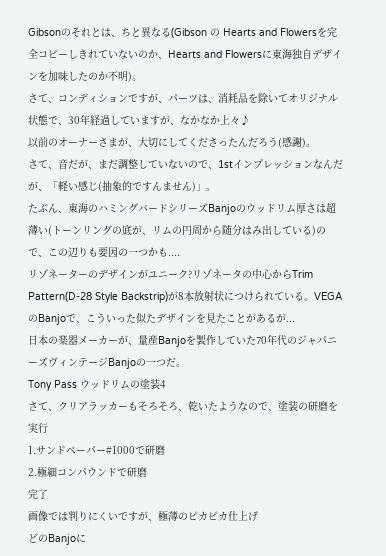Gibsonのそれとは、ちと異なる(Gibson の Hearts and Flowersを完全コピーしきれていないのか、Hearts and Flowersに東海独自デザインを加味したのか不明)。
さて、コンディションですが、パーツは、消耗品を除いてオリジナル状態で、30年経過していますが、なかなか上々♪
以前のオーナーさまが、大切にしてくださったんだろう(感謝)。
さて、音だが、まだ調整していないので、1stインプレッションなんだが、「軽い感じ(抽象的ですんません)」。
たぶん、東海のハミングバードシリーズBanjoのウッドリム厚さは超薄い(トーンリングの底が、リムの円周から随分はみ出している)ので、この辺りも要因の一つかも....
リゾネーターのデザインがユニーク?リゾネータの中心からTrim Pattern(D-28 Style Backstrip)が8本放射状につけられている。VEGAのBanjoで、こういった似たデザインを見たことがあるが...
日本の楽器メーカーが、量産Banjoを製作していた70年代のジャパニーズヴィンテージBanjoの一つだ。
Tony Pass ウッドリムの塗装4
さて、クリアラッカーもそろそろ、乾いたようなので、塗装の研磨を実行
1.サンドペーパー#1000で研磨
2.極細コンパウンドで研磨
完了
画像では判りにくいですが、極薄のピカピカ仕上げ
どのBanjoに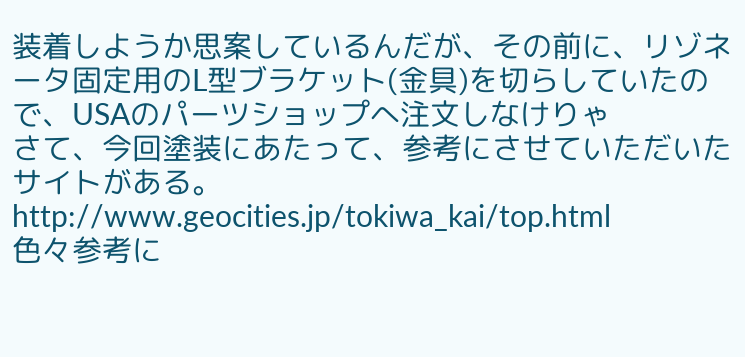装着しようか思案しているんだが、その前に、リゾネータ固定用のL型ブラケット(金具)を切らしていたので、USAのパーツショップへ注文しなけりゃ
さて、今回塗装にあたって、参考にさせていただいたサイトがある。
http://www.geocities.jp/tokiwa_kai/top.html
色々参考に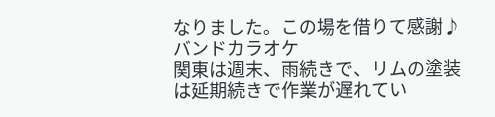なりました。この場を借りて感謝♪
バンドカラオケ
関東は週末、雨続きで、リムの塗装は延期続きで作業が遅れてい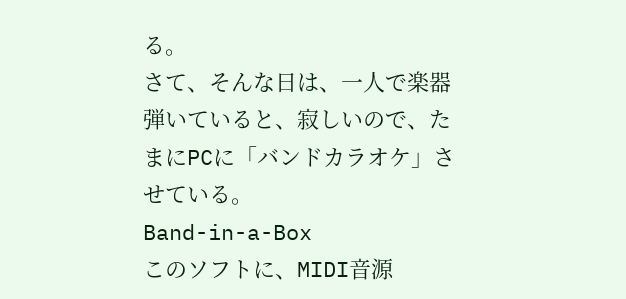る。
さて、そんな日は、一人で楽器弾いていると、寂しいので、たまにPCに「バンドカラオケ」させている。
Band-in-a-Box
このソフトに、MIDI音源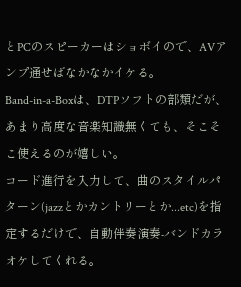とPCのスピーカーはショボイので、AVアンプ通せばなかなかイケる。
Band-in-a-Boxは、DTPソフトの部類だが、あまり高度な音楽知識無くても、そこそこ使えるのが嬉しい。
コード進行を入力して、曲のスタイルパターン(jazzとかカントリーとか...etc)を指定するだけで、自動伴奏演奏-バンドカラオケしてくれる。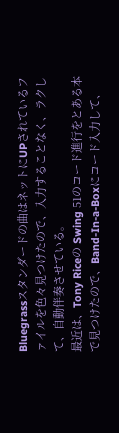Bluegrassスタンダードの曲はネットにUPされているファイルを色々見つけたので、入力することなく、ラクして、自動伴奏させている。
最近は、Tony Riceの Swing 51のコード進行をとある本で見つけたので、Band-In-a-Boxにコード入力して、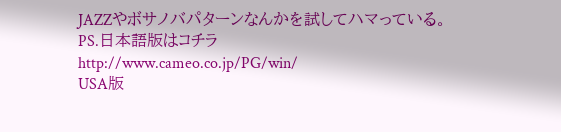JAZZやボサノバパターンなんかを試してハマっている。
PS.日本語版はコチラ
http://www.cameo.co.jp/PG/win/
USA版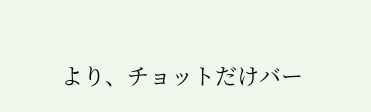より、チョットだけバー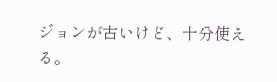ジョンが古いけど、十分使える。